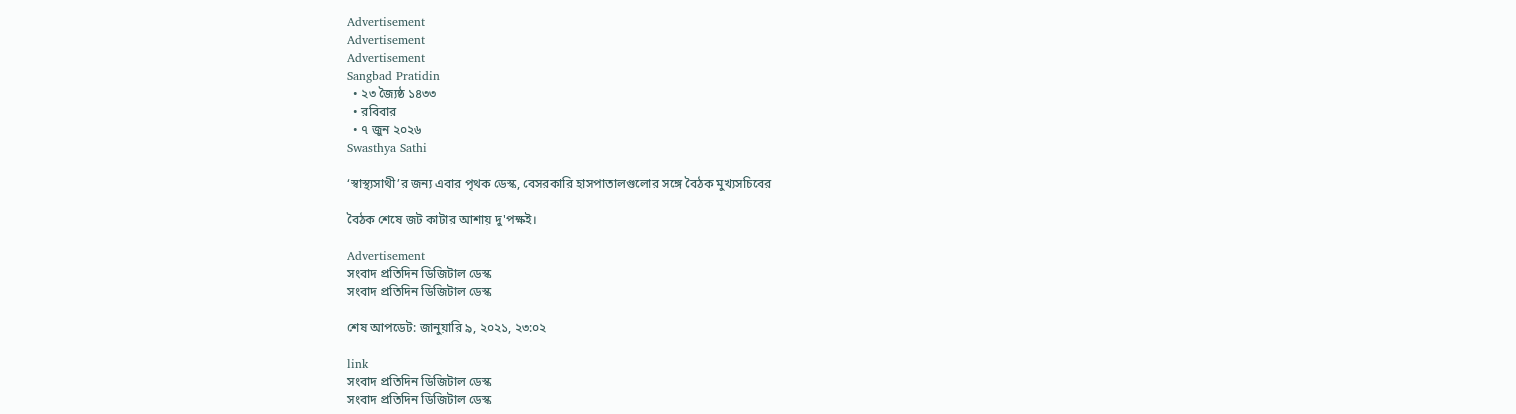Advertisement
Advertisement
Advertisement
Sangbad Pratidin
  • ২৩ জ্যৈষ্ঠ ১৪৩৩
  • রবিবার
  • ৭ জুন ২০২৬
Swasthya Sathi

‘স্বাস্থ্যসাথী’র জন্য এবার পৃথক ডেস্ক, বেসরকারি হাসপাতালগুলোর সঙ্গে বৈঠক মুখ্যসচিবের

বৈঠক শেষে জট কাটার আশায় দু'পক্ষই।

Advertisement
সংবাদ প্রতিদিন ডিজিটাল ডেস্ক
সংবাদ প্রতিদিন ডিজিটাল ডেস্ক

শেষ আপডেট: জানুয়ারি ৯, ২০২১, ২৩:০২

link
সংবাদ প্রতিদিন ডিজিটাল ডেস্ক
সংবাদ প্রতিদিন ডিজিটাল ডেস্ক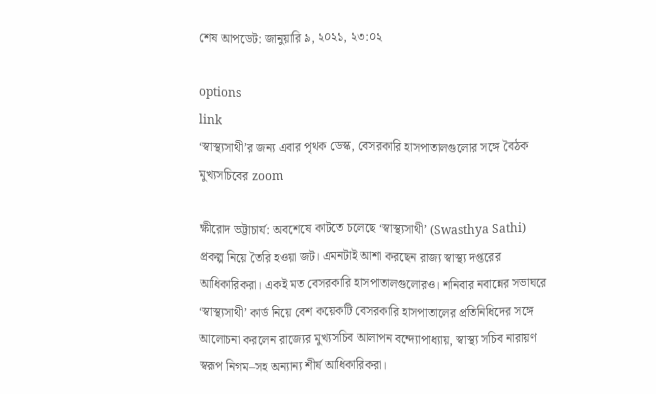শেষ আপডেট: জানুয়ারি ৯, ২০২১, ২৩:০২

options
link
‘স্বাস্থ্যসাথী’র জন্য এবার পৃথক ডেস্ক, বেসরকারি হাসপাতালগুলোর সঙ্গে বৈঠক মুখ্যসচিবের zoom

ক্ষীরোদ ভট্টাচার্য: অবশেষে কাটতে চলেছে ‘স্বাস্থ্যসাথী’ (Swasthya Sathi) প্রকল্প নিয়ে তৈরি হওয়া জট। এমনটাই আশা করছেন রাজ্য স্বাস্থ্য দপ্তরের আধিকারিকরা। একই মত বেসরকারি হাসপাতালগুলোরও। শনিবার নবান্নের সভাঘরে ‘স্বাস্থ্যসাথী’ কার্ড নিয়ে বেশ কয়েকটি বেসরকারি হাসপাতালের প্রতিনিধিদের সঙ্গে আলোচনা করলেন রাজ্যের মুখ্যসচিব আলাপন বন্দ্যোপাধ্যায়, স্বাস্থ্য সচিব নারায়ণ স্বরূপ নিগম–সহ অন্যান্য শীর্ষ আধিকারিকরা।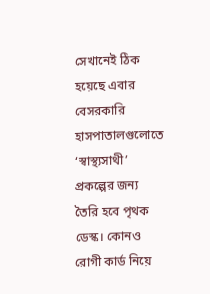সেখানেই ঠিক হয়েছে এবার বেসরকারি হাসপাতালগুলোতে ‘স্বাস্থ্যসাথী’ প্রকল্পে‌র জন্য তৈরি হবে পৃথক ডেস্ক। কোনও রোগী কার্ড নিয়ে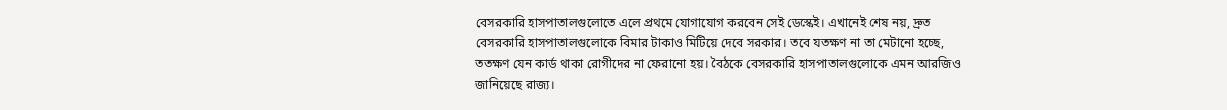বেসরকারি হাসপাতালগুলোতে এলে প্রথমে যোগাযোগ করবেন সেই ডেস্কেই। এখানেই শেষ নয়, দ্রুত বেসরকারি হাসপাতালগুলোকে বিমার টাকাও মিটিয়ে দেবে সরকার। তবে যতক্ষণ না তা মেটানো হচ্ছে, ততক্ষণ যেন কার্ড থাকা রোগীদের না ফেরানো হয়। বৈঠকে বেসরকারি হাসপাতালগুলোকে এমন আরজিও জানিয়েছে রাজ্য।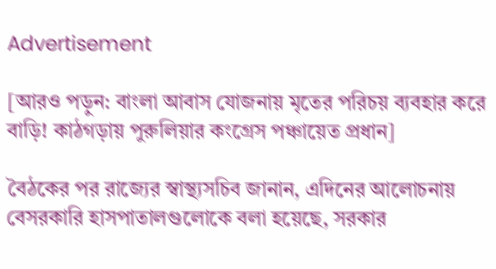Advertisement

[আরও পড়ুন: বাংলা আবাস যোজনায় মৃতের পরিচয় ব্যবহার করে বাড়ি! কাঠগড়ায় পুরুলিয়ার কংগ্রেস পঞ্চায়েত প্রধান]

বৈঠকের পর রাজ্যের স্বাস্থ্যসচিব জানান, এদিনের আলোচনায় বেসরকারি হাসপাতালগুলোকে বলা হয়েছে, সরকার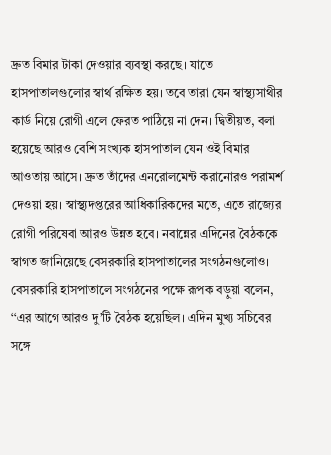দ্রুত বিমার টাকা দেওয়ার ব্যবস্থা করছে। যাতে হাসপাতালগুলোর স্বার্থ রক্ষিত হয়। তবে তারা যেন স্বাস্থ্যসাথীর কার্ড নিয়ে রোগী এলে ফেরত পাঠিয়ে না দেন। দ্বিতীয়ত, বলা হয়েছে আরও বেশি সংখ্যক হাসপাতাল যেন ওই বিমার আওতায় আসে। দ্রুত তাঁদের এনরোলমেন্ট করানোরও পরামর্শ দেওয়া হয়। স্বাস্থ্যদপ্তরের আধিকারিকদের মতে, এতে রাজ্যের রোগী পরিষেবা আরও উন্নত হবে। নবান্নের এদিনের বৈঠককে স্বাগত জানিয়েছে বেসরকারি হাসপাতালের সংগঠনগুলোও। বেসরকারি হাসপাতালে সংগঠনের পক্ষে রূপক বড়ুয়া বলেন, ‘‘এর আগে আরও দু’টি বৈঠক হয়েছিল। এদিন মুখ্য সচিবের সঙ্গে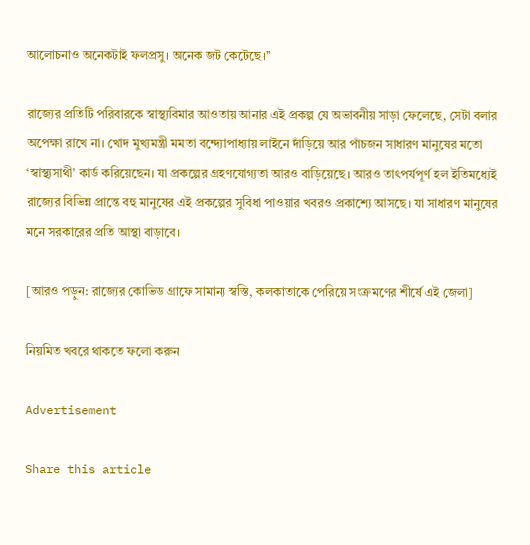আলোচনাও অনেকটাই ফলপ্রসু। অনেক জট কেটেছে।’’

রাজ্যের প্রতিটি পরিবারকে স্বাস্থ্যবিমার আওতায় আনার এই প্রকল্প যে অভাবনীয় সাড়া ফেলেছে, সেটা বলার অপেক্ষা রাখে না। খোদ মুখ্যমন্ত্রী মমতা বন্দ্যোপাধ্যায় লাইনে দাঁড়িয়ে আর পাঁচজন সাধারণ মানুষের মতো ‘স্বাস্থ্যসাথী’ কার্ড করিয়েছেন। যা প্রকল্পের গ্রহণযোগ্যতা আরও বাড়িয়েছে। আরও তাৎপর্যপূর্ণ হল ইতিমধ্যেই রাজ্যের বিভিন্ন প্রান্তে বহু মানুষের এই প্রকল্পের সুবিধা পাওয়ার খবরও প্রকাশ্যে আসছে। যা সাধারণ মানুষের মনে সরকারের প্রতি আস্থা বাড়াবে।

[আরও পড়ুন: রাজ্যের কোভিড গ্রাফে সামান্য স্বস্তি, কলকাতাকে পেরিয়ে সংক্রমণের শীর্ষে এই জেলা]

নিয়মিত খবরে থাকতে ফলো করুন

Advertisement

Share this article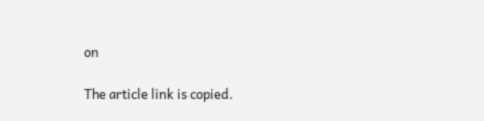on

The article link is copied.